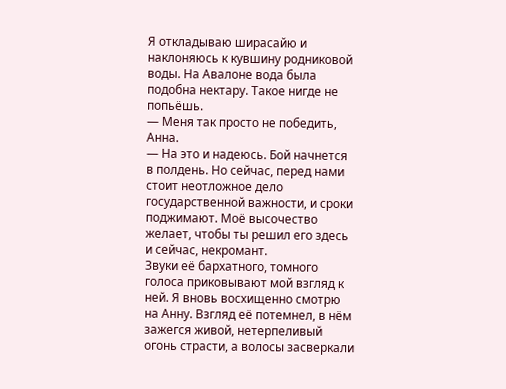Я откладываю ширасайю и наклоняюсь к кувшину родниковой воды. На Авалоне вода была подобна нектару. Такое нигде не попьёшь.
— Меня так просто не победить, Анна.
— На это и надеюсь. Бой начнется в полдень. Но сейчас, перед нами стоит неотложное дело государственной важности, и сроки поджимают. Моё высочество желает, чтобы ты решил его здесь и сейчас, некромант.
Звуки её бархатного, томного голоса приковывают мой взгляд к ней. Я вновь восхищенно смотрю на Анну. Взгляд её потемнел, в нём зажегся живой, нетерпеливый огонь страсти, а волосы засверкали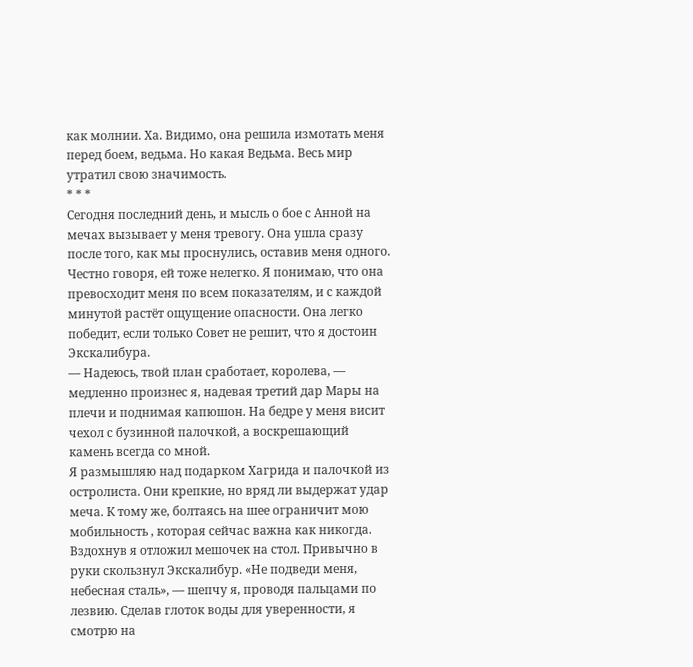как молнии. Ха. Видимо, она решила измотать меня перед боем, ведьма. Но какая Ведьма. Весь мир утратил свою значимость.
* * *
Сегодня последний день, и мысль о бое с Анной на мечах вызывает у меня тревогу. Она ушла сразу после того, как мы проснулись, оставив меня одного. Честно говоря, ей тоже нелегко. Я понимаю, что она превосходит меня по всем показателям, и с каждой минутой растёт ощущение опасности. Она легко победит, если только Совет не решит, что я достоин Экскалибура.
— Надеюсь, твой план сработает, королева, — медленно произнес я, надевая третий дар Мары на плечи и поднимая капюшон. На бедре у меня висит чехол с бузинной палочкой, а воскрешающий камень всегда со мной.
Я размышляю над подарком Хагрида и палочкой из остролиста. Они крепкие, но вряд ли выдержат удар меча. К тому же, болтаясь на шее ограничит мою мобильность , которая сейчас важна как никогда. Вздохнув я отложил мешочек на стол. Привычно в руки скользнул Экскалибур. «Не подведи меня, небесная сталь», — шепчу я, проводя пальцами по лезвию. Сделав глоток воды для уверенности, я смотрю на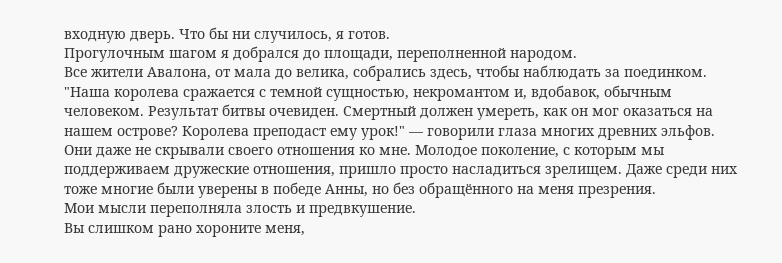входную дверь. Что бы ни случилось, я готов.
Прогулочным шагом я добрался до площади, переполненной народом.
Все жители Авалона, от мала до велика, собрались здесь, чтобы наблюдать за поединком. "Наша королева сражается с темной сущностью, некромантом и, вдобавок, обычным человеком. Результат битвы очевиден. Смертный должен умереть, как он мог оказаться на нашем острове? Королева преподаст ему урок!" — говорили глаза многих древних эльфов. Они даже не скрывали своего отношения ко мне. Молодое поколение, с которым мы поддерживаем дружеские отношения, пришло просто насладиться зрелищем. Даже среди них тоже многие были уверены в победе Анны, но без обращённого на меня презрения.
Мои мысли переполняла злость и предвкушение.
Вы слишком рано хороните меня,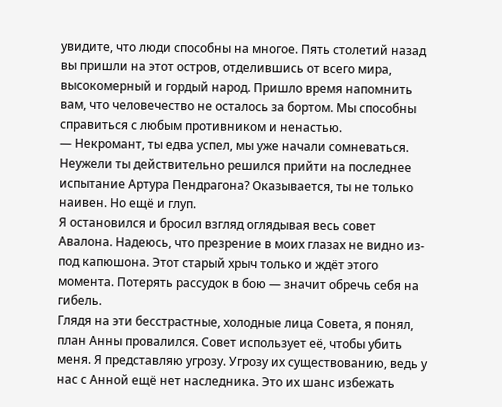увидите, что люди способны на многое. Пять столетий назад вы пришли на этот остров, отделившись от всего мира, высокомерный и гордый народ. Пришло время напомнить вам, что человечество не осталось за бортом. Мы способны справиться с любым противником и ненастью.
— Некромант, ты едва успел, мы уже начали сомневаться. Неужели ты действительно решился прийти на последнее испытание Артура Пендрагона? Оказывается, ты не только наивен. Но ещё и глуп.
Я остановился и бросил взгляд оглядывая весь совет Авалона. Надеюсь, что презрение в моих глазах не видно из-под капюшона. Этот старый хрыч только и ждёт этого момента. Потерять рассудок в бою — значит обречь себя на гибель.
Глядя на эти бесстрастные, холодные лица Совета, я понял, план Анны провалился. Совет использует её, чтобы убить меня. Я представляю угрозу. Угрозу их существованию, ведь у нас с Анной ещё нет наследника. Это их шанс избежать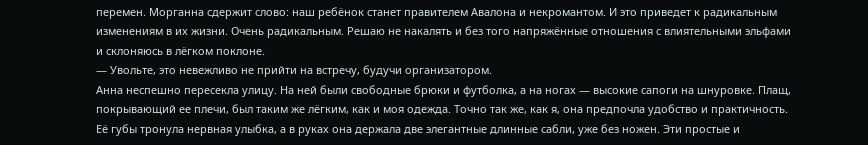перемен. Морганна сдержит слово: наш ребёнок станет правителем Авалона и некромантом. И это приведет к радикальным изменениям в их жизни. Очень радикальным. Решаю не накалять и без того напряжённые отношения с влиятельными эльфами и склоняюсь в лёгком поклоне.
— Увольте, это невежливо не прийти на встречу, будучи организатором.
Анна неспешно пересекла улицу. На ней были свободные брюки и футболка, а на ногах — высокие сапоги на шнуровке. Плащ, покрывающий ее плечи, был таким же лёгким, как и моя одежда. Точно так же, как я, она предпочла удобство и практичность. Её губы тронула нервная улыбка, а в руках она держала две элегантные длинные сабли, уже без ножен. Эти простые и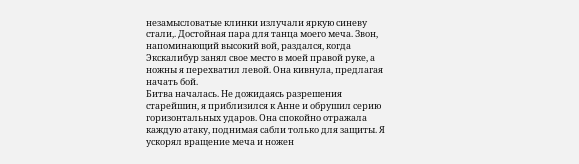незамысловатые клинки излучали яркую синеву стали,. Достойная пара для танца моего меча. Звон, напоминающий высокий вой, раздался, когда Экскалибур занял свое место в моей правой руке, а ножны я перехватил левой. Она кивнула, предлагая начать бой.
Битва началась. Не дожидаясь разрешения старейшин, я приблизился к Анне и обрушил серию горизонтальных ударов. Она спокойно отражала каждую атаку, поднимая сабли только для защиты. Я ускорял вращение меча и ножен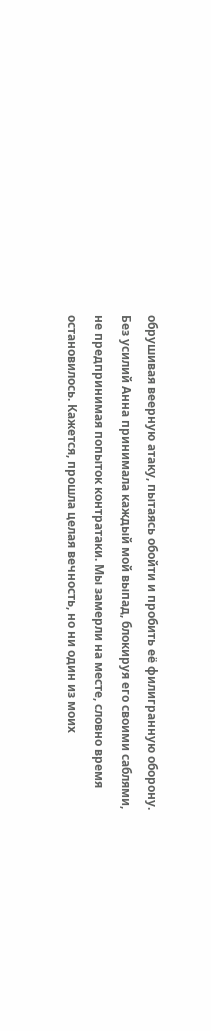обрушивая веерную атаку, пытаясь обойти и пробить её филигранную оборону. Без усилий Анна принимала каждый мой выпад, блокируя его своими саблями, не предпринимая попыток контратаки. Мы замерли на месте, словно время остановилось. Кажется, прошла целая вечность, но ни один из моих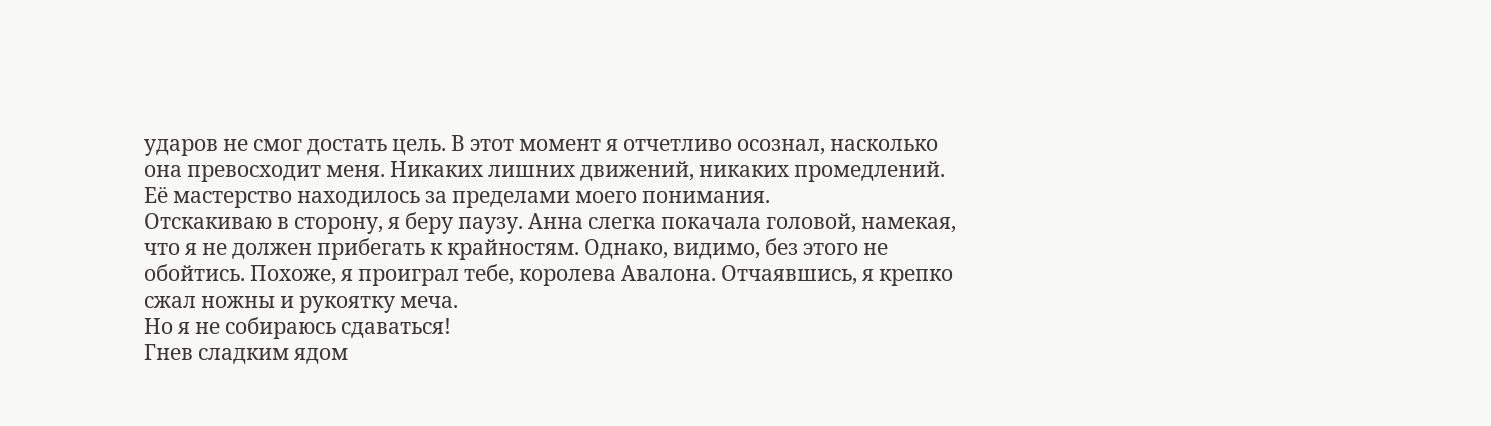ударов не смог достать цель. В этот момент я отчетливо осознал, насколько она превосходит меня. Никаких лишних движений, никаких промедлений. Её мастерство находилось за пределами моего понимания.
Отскакиваю в сторону, я беру паузу. Анна слегка покачала головой, намекая, что я не должен прибегать к крайностям. Однако, видимо, без этого не обойтись. Похоже, я проиграл тебе, королева Авалона. Отчаявшись, я крепко сжал ножны и рукоятку меча.
Но я не собираюсь сдаваться!
Гнев сладким ядом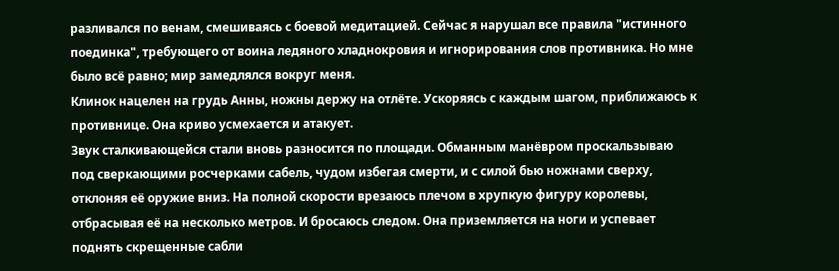разливался по венам, смешиваясь с боевой медитацией. Сейчас я нарушал все правила "истинного поединка", требующего от воина ледяного хладнокровия и игнорирования слов противника. Но мне было всё равно; мир замедлялся вокруг меня.
Клинок нацелен на грудь Анны, ножны держу на отлёте. Ускоряясь с каждым шагом, приближаюсь к противнице. Она криво усмехается и атакует.
Звук сталкивающейся стали вновь разносится по площади. Обманным манёвром проскальзываю под сверкающими росчерками сабель, чудом избегая смерти, и с силой бью ножнами сверху, отклоняя её оружие вниз. На полной скорости врезаюсь плечом в хрупкую фигуру королевы, отбрасывая её на несколько метров. И бросаюсь следом. Она приземляется на ноги и успевает поднять скрещенные сабли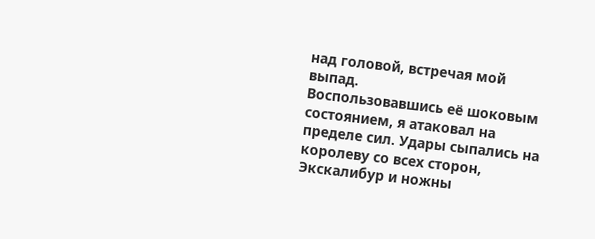над головой, встречая мой выпад.
Воспользовавшись её шоковым состоянием, я атаковал на пределе сил. Удары сыпались на королеву со всех сторон, Экскалибур и ножны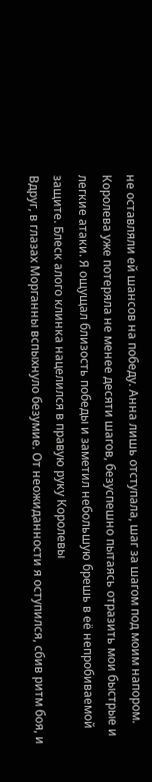не оставляли ей шансов на победу. Анна лишь отступала, шаг за шагом под моим напором. Королева уже потеряла не менее десяти шагов, безуспешно пытаясь отразить мои быстрые и легкие атаки. Я ощущал близость победы и заметил небольшую брешь в её непробиваемой защите. Блеск алого клинка нацелился в правую руку Королевы
Вдруг, в глазах Морганны вспыхнуло безумие. От неожиданности я оступился, сбив ритм боя, и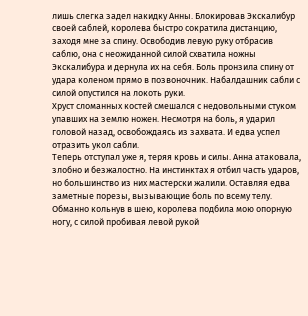лишь слегка задел накидку Анны. Блокировав Экскалибур своей саблей, королева быстро сократила дистанцию, заходя мне за спину. Освободив левую руку отбрасив саблю, она с неожиданной силой схватила ножны Экскалибура и дернула их на себя. Боль пронзила спину от удара коленом прямо в позвоночник. Набалдашник сабли с силой опустился на локоть руки.
Хруст сломанных костей смешался с недовольными стуком упавших на землю ножен. Несмотря на боль, я ударил головой назад, освобождаясь из захвата. И едва успел отразить укол сабли.
Теперь отступал уже я, теряя кровь и силы. Анна атаковала, злобно и безжалостно. На инстинктах я отбил часть ударов, но большинство из них мастерски жалили. Оставляя едва заметные порезы, вызывающие боль по всему телу. Обманно кольнув в шею, королева подбила мою опорную ногу, с силой пробивая левой рукой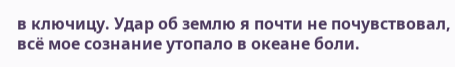в ключицу. Удар об землю я почти не почувствовал, всё мое сознание утопало в океане боли.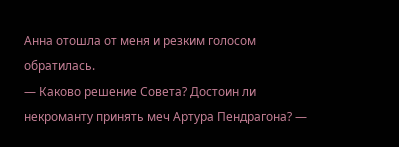Анна отошла от меня и резким голосом обратилась.
— Каково решение Совета? Достоин ли некроманту принять меч Артура Пендрагона? —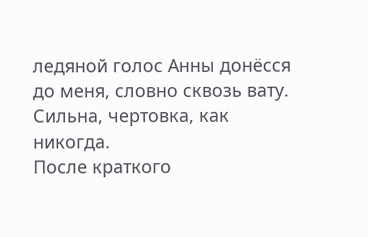ледяной голос Анны донёсся до меня, словно сквозь вату. Сильна, чертовка, как никогда.
После краткого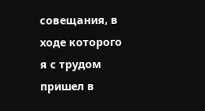совещания, в ходе которого я с трудом пришел в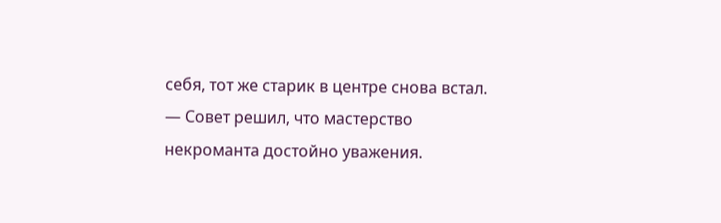себя, тот же старик в центре снова встал.
— Совет решил, что мастерство некроманта достойно уважения.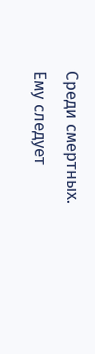Среди смертных. Ему следует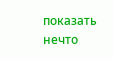показать нечто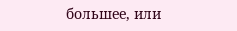большее, или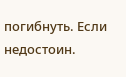погибнуть. Если недостоин.